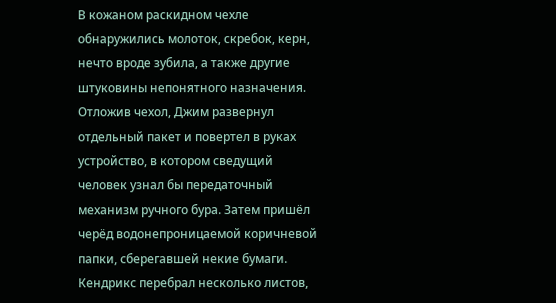В кожаном раскидном чехле обнаружились молоток, скребок, керн, нечто вроде зубила, а также другие штуковины непонятного назначения. Отложив чехол, Джим развернул отдельный пакет и повертел в руках устройство, в котором сведущий человек узнал бы передаточный механизм ручного бура. Затем пришёл черёд водонепроницаемой коричневой папки, сберегавшей некие бумаги. Кендрикс перебрал несколько листов,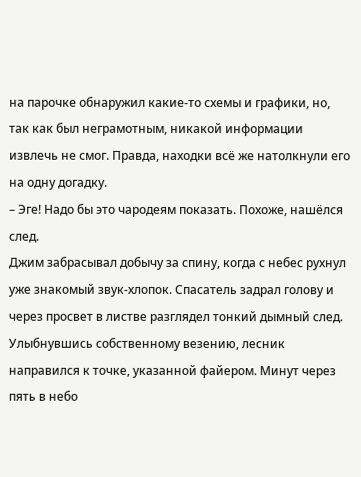на парочке обнаружил какие-то схемы и графики, но, так как был неграмотным, никакой информации извлечь не смог. Правда, находки всё же натолкнули его на одну догадку.
– Эге! Надо бы это чародеям показать. Похоже, нашёлся след.
Джим забрасывал добычу за спину, когда с небес рухнул уже знакомый звук-хлопок. Спасатель задрал голову и через просвет в листве разглядел тонкий дымный след. Улыбнувшись собственному везению, лесник направился к точке, указанной файером. Минут через пять в небо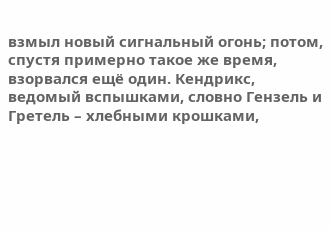взмыл новый сигнальный огонь; потом, спустя примерно такое же время, взорвался ещё один. Кендрикс, ведомый вспышками, словно Гензель и Гретель – хлебными крошками,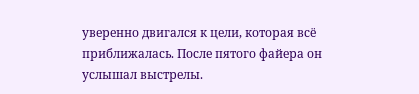уверенно двигался к цели, которая всё приближалась. После пятого файера он услышал выстрелы.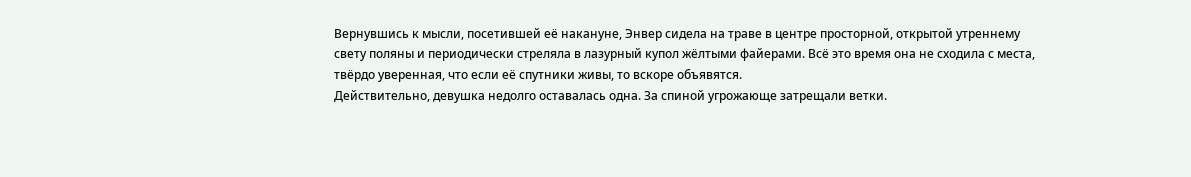Вернувшись к мысли, посетившей её накануне, Энвер сидела на траве в центре просторной, открытой утреннему свету поляны и периодически стреляла в лазурный купол жёлтыми файерами. Всё это время она не сходила с места, твёрдо уверенная, что если её спутники живы, то вскоре объявятся.
Действительно, девушка недолго оставалась одна. За спиной угрожающе затрещали ветки.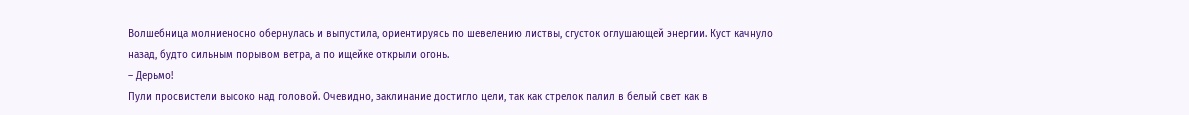Волшебница молниеносно обернулась и выпустила, ориентируясь по шевелению листвы, сгусток оглушающей энергии. Куст качнуло назад, будто сильным порывом ветра, а по ищейке открыли огонь.
– Дерьмо!
Пули просвистели высоко над головой. Очевидно, заклинание достигло цели, так как стрелок палил в белый свет как в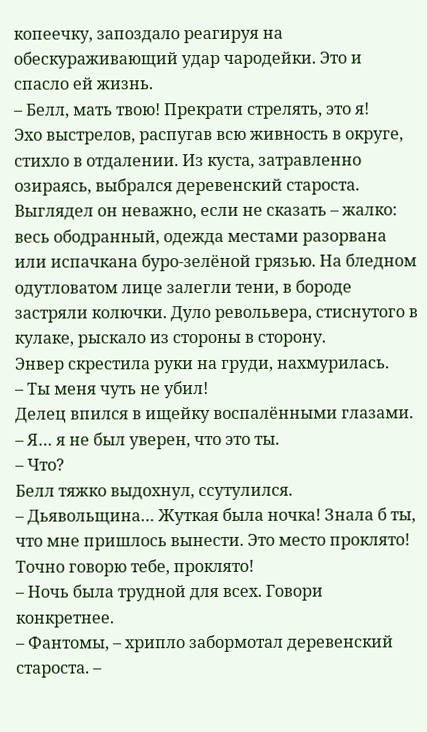копеечку, запоздало реагируя на обескураживающий удар чародейки. Это и спасло ей жизнь.
– Белл, мать твою! Прекрати стрелять, это я!
Эхо выстрелов, распугав всю живность в округе, стихло в отдалении. Из куста, затравленно озираясь, выбрался деревенский староста. Выглядел он неважно, если не сказать – жалко: весь ободранный, одежда местами разорвана или испачкана буро-зелёной грязью. На бледном одутловатом лице залегли тени, в бороде застряли колючки. Дуло револьвера, стиснутого в кулаке, рыскало из стороны в сторону.
Энвер скрестила руки на груди, нахмурилась.
– Ты меня чуть не убил!
Делец впился в ищейку воспалёнными глазами.
– Я… я не был уверен, что это ты.
– Что?
Белл тяжко выдохнул, ссутулился.
– Дьявольщина… Жуткая была ночка! Знала б ты, что мне пришлось вынести. Это место проклято! Точно говорю тебе, проклято!
– Ночь была трудной для всех. Говори конкретнее.
– Фантомы, – хрипло забормотал деревенский староста. –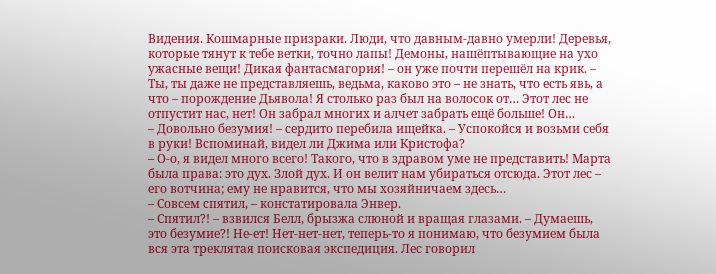Видения. Кошмарные призраки. Люди, что давным-давно умерли! Деревья, которые тянут к тебе ветки, точно лапы! Демоны, нашёптывающие на ухо ужасные вещи! Дикая фантасмагория! – он уже почти перешёл на крик. – Ты, ты даже не представляешь, ведьма, каково это – не знать, что есть явь, а что – порождение Дьявола! Я столько раз был на волосок от… Этот лес не отпустит нас, нет! Он забрал многих и алчет забрать ещё больше! Он…
– Довольно безумия! – сердито перебила ищейка. – Успокойся и возьми себя в руки! Вспоминай, видел ли Джима или Кристофа?
– О-о, я видел много всего! Такого, что в здравом уме не представить! Марта была права: это дух. Злой дух. И он велит нам убираться отсюда. Этот лес – его вотчина; ему не нравится, что мы хозяйничаем здесь…
– Совсем спятил, – констатировала Энвер.
– Спятил?! – взвился Белл, брызжа слюной и вращая глазами. – Думаешь, это безумие?! Не-ет! Нет-нет-нет, теперь-то я понимаю, что безумием была вся эта треклятая поисковая экспедиция. Лес говорил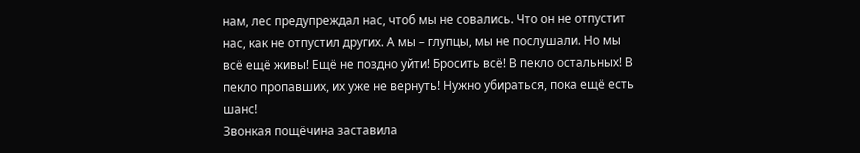нам, лес предупреждал нас, чтоб мы не совались. Что он не отпустит нас, как не отпустил других. А мы – глупцы, мы не послушали. Но мы всё ещё живы! Ещё не поздно уйти! Бросить всё! В пекло остальных! В пекло пропавших, их уже не вернуть! Нужно убираться, пока ещё есть шанс!
Звонкая пощёчина заставила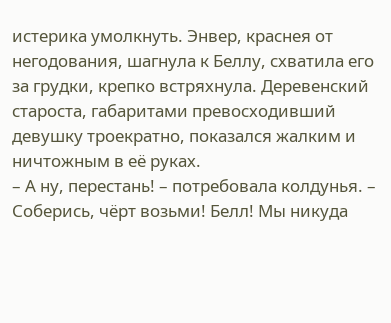истерика умолкнуть. Энвер, краснея от негодования, шагнула к Беллу, схватила его за грудки, крепко встряхнула. Деревенский староста, габаритами превосходивший девушку троекратно, показался жалким и ничтожным в её руках.
– А ну, перестань! – потребовала колдунья. – Соберись, чёрт возьми! Белл! Мы никуда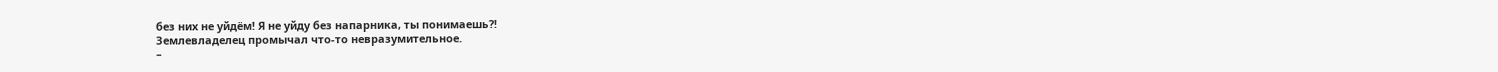без них не уйдём! Я не уйду без напарника, ты понимаешь?!
Землевладелец промычал что-то невразумительное.
–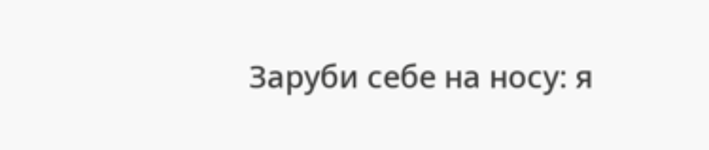Заруби себе на носу: я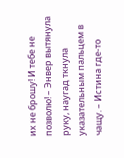их не брошу! И тебе не позволю! – Энвер вытянула руку, наугад ткнула указательным пальцем в чащу. – Истина где-то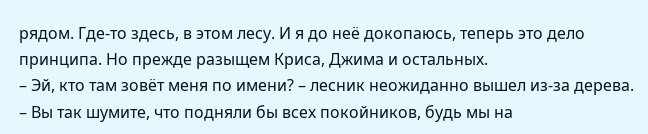рядом. Где-то здесь, в этом лесу. И я до неё докопаюсь, теперь это дело принципа. Но прежде разыщем Криса, Джима и остальных.
– Эй, кто там зовёт меня по имени? – лесник неожиданно вышел из-за дерева. – Вы так шумите, что подняли бы всех покойников, будь мы на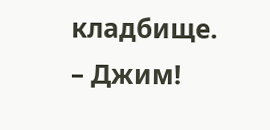кладбище.
– Джим!